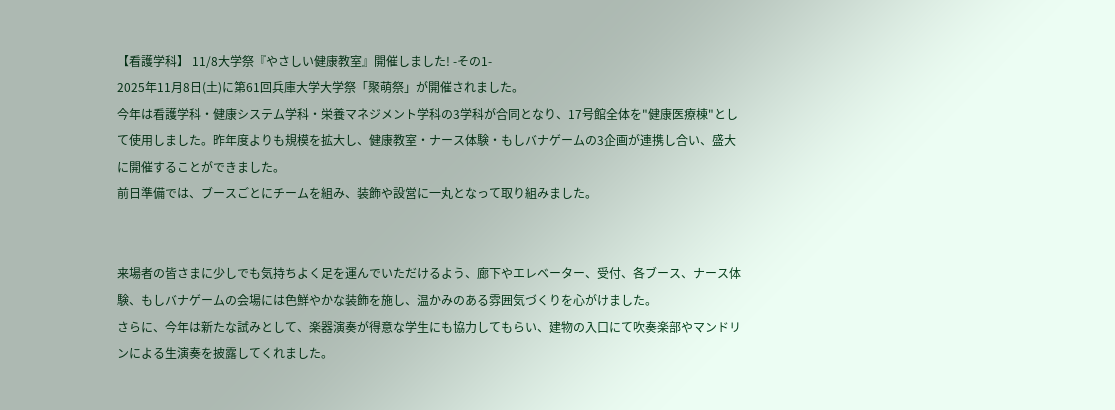【看護学科】 11/8大学祭『やさしい健康教室』開催しました! -その1-
2025年11月8日(土)に第61回兵庫大学大学祭「聚萌祭」が開催されました。
今年は看護学科・健康システム学科・栄養マネジメント学科の3学科が合同となり、17号館全体を"健康医療棟"として使用しました。昨年度よりも規模を拡大し、健康教室・ナース体験・もしバナゲームの3企画が連携し合い、盛大に開催することができました。
前日準備では、ブースごとにチームを組み、装飾や設営に一丸となって取り組みました。


来場者の皆さまに少しでも気持ちよく足を運んでいただけるよう、廊下やエレベーター、受付、各ブース、ナース体験、もしバナゲームの会場には色鮮やかな装飾を施し、温かみのある雰囲気づくりを心がけました。
さらに、今年は新たな試みとして、楽器演奏が得意な学生にも協力してもらい、建物の入口にて吹奏楽部やマンドリンによる生演奏を披露してくれました。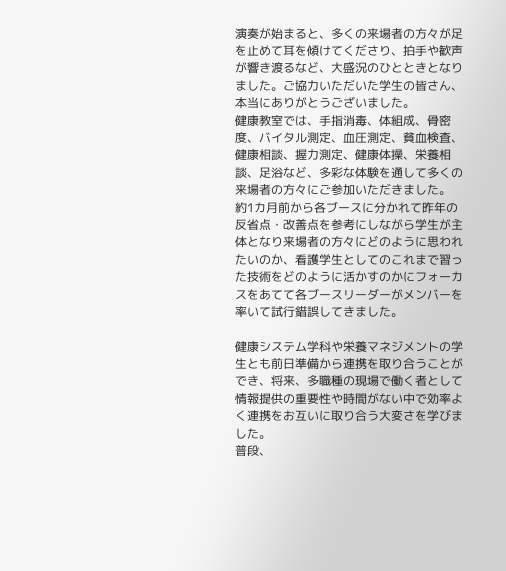演奏が始まると、多くの来場者の方々が足を止めて耳を傾けてくださり、拍手や歓声が響き渡るなど、大盛況のひとときとなりました。ご協力いただいた学生の皆さん、本当にありがとうございました。
健康教室では、手指消毒、体組成、骨密度、バイタル測定、血圧測定、貧血検査、健康相談、握力測定、健康体操、栄養相談、足浴など、多彩な体験を通して多くの来場者の方々にご参加いただきました。
約1カ月前から各ブースに分かれて昨年の反省点・改善点を参考にしながら学生が主体となり来場者の方々にどのように思われたいのか、看護学生としてのこれまで習った技術をどのように活かすのかにフォーカスをあてて各ブースリーダーがメンバーを率いて試行錯誤してきました。

健康システム学科や栄養マネジメントの学生とも前日準備から連携を取り合うことができ、将来、多職種の現場で働く者として情報提供の重要性や時間がない中で効率よく連携をお互いに取り合う大変さを学びました。
普段、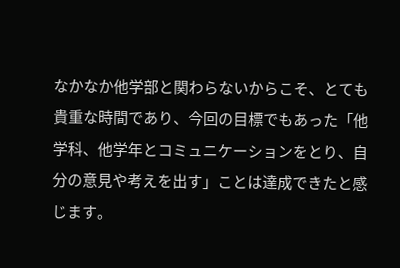なかなか他学部と関わらないからこそ、とても貴重な時間であり、今回の目標でもあった「他学科、他学年とコミュニケーションをとり、自分の意見や考えを出す」ことは達成できたと感じます。